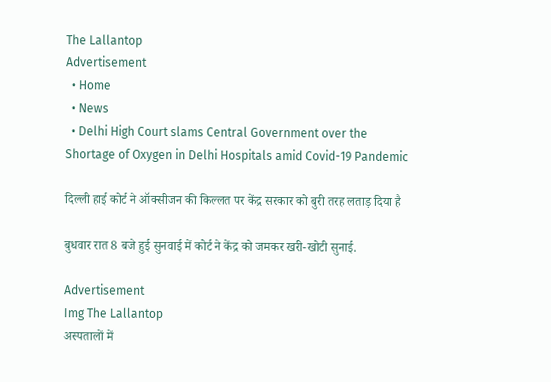The Lallantop
Advertisement
  • Home
  • News
  • Delhi High Court slams Central Government over the Shortage of Oxygen in Delhi Hospitals amid Covid-19 Pandemic

दिल्ली हाई कोर्ट ने ऑक्सीजन की किल्लत पर केंद्र सरकार को बुरी तरह लताड़ दिया है

बुधवार रात 8 बजे हुई सुनवाई में कोर्ट ने केंद्र को जमकर खरी-खोटी सुनाई.

Advertisement
Img The Lallantop
अस्पतालों में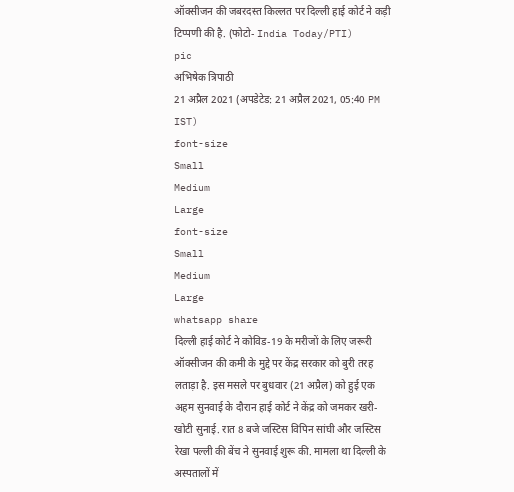ऑक्सीजन की जबरदस्त किल्लत पर दिल्ली हाई कोर्ट ने कड़ी टिप्पणी की है. (फोटो- India Today/PTI)
pic
अभिषेक त्रिपाठी
21 अप्रैल 2021 (अपडेटेड: 21 अप्रैल 2021, 05:40 PM IST)
font-size
Small
Medium
Large
font-size
Small
Medium
Large
whatsapp share
दिल्ली हाई कोर्ट ने कोविड-19 के मरीजों के लिए जरूरी ऑक्सीजन की कमी के मुद्दे पर केंद्र सरकार को बुरी तरह लताड़ा है. इस मसले पर बुधवार (21 अप्रैल) को हुई एक अहम सुनवाई के दौरान हाई कोर्ट ने केंद्र को जमकर खरी-खोटी सुनाई. रात 8 बजे जस्टिस विपिन सांघी और जस्टिस रेखा पल्ली की बेंच ने सुनवाई शुरू की. मामला था दिल्ली के अस्पतालों में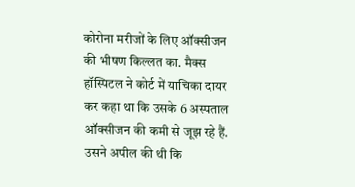कोरोना मरीजों के लिए ऑक्सीजन की भीषण किल्लत का. मैक्स हॉस्पिटल ने कोर्ट में याचिका दायर कर कहा था कि उसके 6 अस्पताल ऑक्सीजन की कमी से जूझ रहे हैं. उसने अपील की थी कि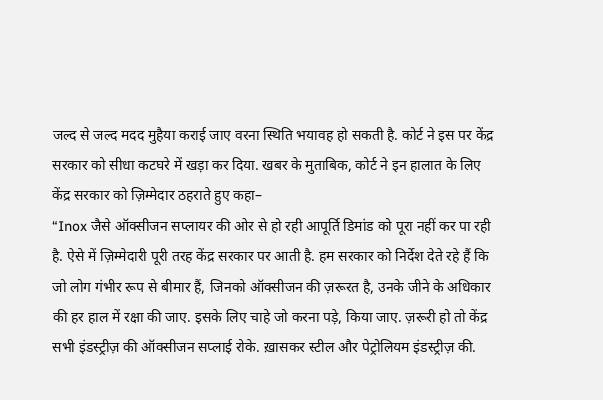जल्द से जल्द मदद मुहैया कराई जाए वरना स्थिति भयावह हो सकती है. कोर्ट ने इस पर केंद्र सरकार को सीधा कटघरे में खड़ा कर दिया. खबर के मुताबिक, कोर्ट ने इन हालात के लिए केंद्र सरकार को ज़िम्मेदार ठहराते हुए कहा–
“Inox जैसे ऑक्सीजन सप्लायर की ओर से हो रही आपूर्ति डिमांड को पूरा नहीं कर पा रही है. ऐसे में ज़िम्मेदारी पूरी तरह केंद्र सरकार पर आती है. हम सरकार को निर्देश देते रहे हैं कि जो लोग गंभीर रूप से बीमार हैं, जिनको ऑक्सीजन की ज़रूरत है, उनके जीने के अधिकार की हर हाल में रक्षा की जाए. इसके लिए चाहे जो करना पड़े, किया जाए. ज़रूरी हो तो केंद्र सभी इंडस्ट्रीज़ की ऑक्सीजन सप्लाई रोके. ख़ासकर स्टील और पेट्रोलियम इंडस्ट्रीज़ की.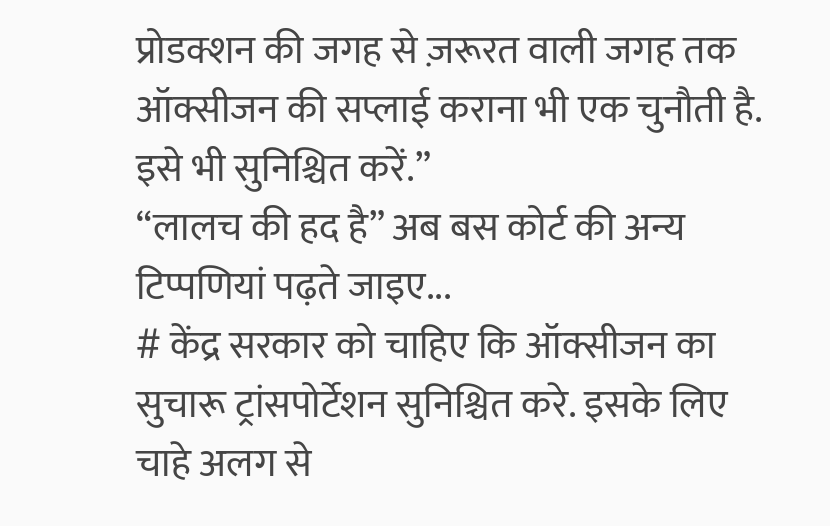प्रोडक्शन की जगह से ज़रूरत वाली जगह तक ऑक्सीजन की सप्लाई कराना भी एक चुनौती है. इसे भी सुनिश्चित करें.”
“लालच की हद है” अब बस कोर्ट की अन्य टिप्पणियां पढ़ते जाइए...
# केंद्र सरकार को चाहिए कि ऑक्सीजन का सुचारू ट्रांसपोर्टेशन सुनिश्चित करे. इसके लिए चाहे अलग से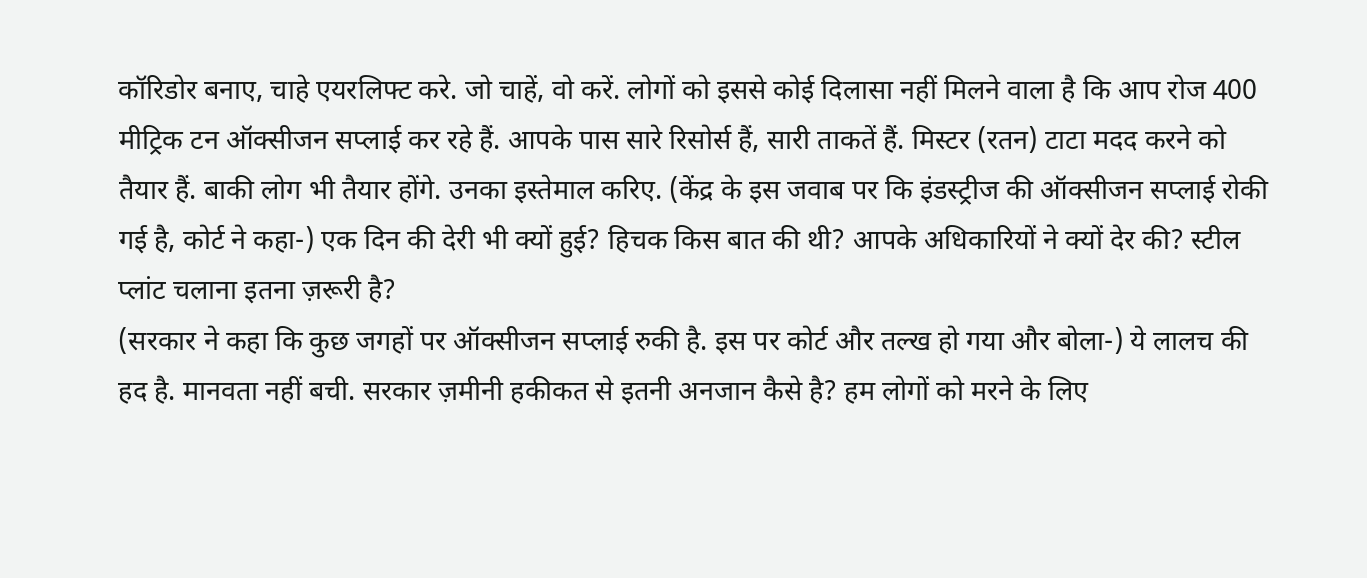कॉरिडोर बनाए, चाहे एयरलिफ्ट करे. जो चाहें, वो करें. लोगों को इससे कोई दिलासा नहीं मिलने वाला है कि आप रोज 400 मीट्रिक टन ऑक्सीजन सप्लाई कर रहे हैं. आपके पास सारे रिसोर्स हैं, सारी ताकतें हैं. मिस्टर (रतन) टाटा मदद करने को तैयार हैं. बाकी लोग भी तैयार होंगे. उनका इस्तेमाल करिए. (केंद्र के इस जवाब पर कि इंडस्ट्रीज की ऑक्सीजन सप्लाई रोकी गई है, कोर्ट ने कहा-) एक दिन की देरी भी क्यों हुई? हिचक किस बात की थी? आपके अधिकारियों ने क्यों देर की? स्टील प्लांट चलाना इतना ज़रूरी है?
(सरकार ने कहा कि कुछ जगहों पर ऑक्सीजन सप्लाई रुकी है. इस पर कोर्ट और तल्ख हो गया और बोला-) ये लालच की हद है. मानवता नहीं बची. सरकार ज़मीनी हकीकत से इतनी अनजान कैसे है? हम लोगों को मरने के लिए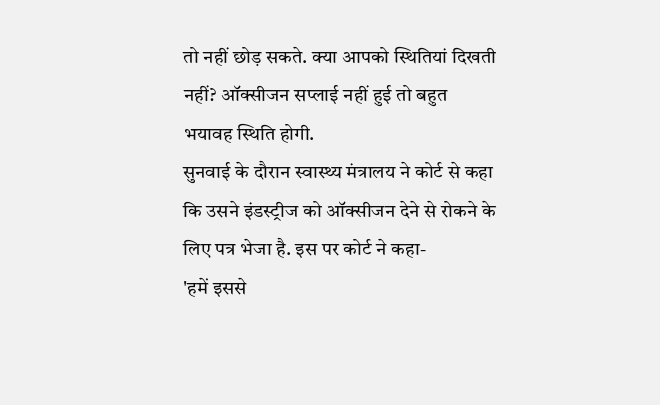तो नहीं छोड़ सकते. क्या आपको स्थितियां दिखती नहीं? ऑक्सीजन सप्लाई नहीं हुई तो बहुत भयावह स्थिति होगी.
सुनवाई के दौरान स्वास्थ्य मंत्रालय ने कोर्ट से कहा कि उसने इंडस्ट्रीज को ऑक्सीजन देने से रोकने के लिए पत्र भेजा है. इस पर कोर्ट ने कहा-
'हमें इससे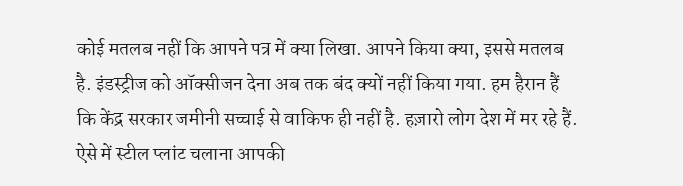कोई मतलब नहीं कि आपने पत्र में क्या लिखा. आपने किया क्या, इससे मतलब है. इंडस्ट्रीज को ऑक्सीजन देना अब तक बंद क्यों नहीं किया गया. हम हैरान हैं कि केंद्र सरकार जमीनी सच्चाई से वाकिफ ही नहीं है. हज़ारो लोग देश में मर रहे हैं. ऐसे में स्टील प्लांट चलाना आपकी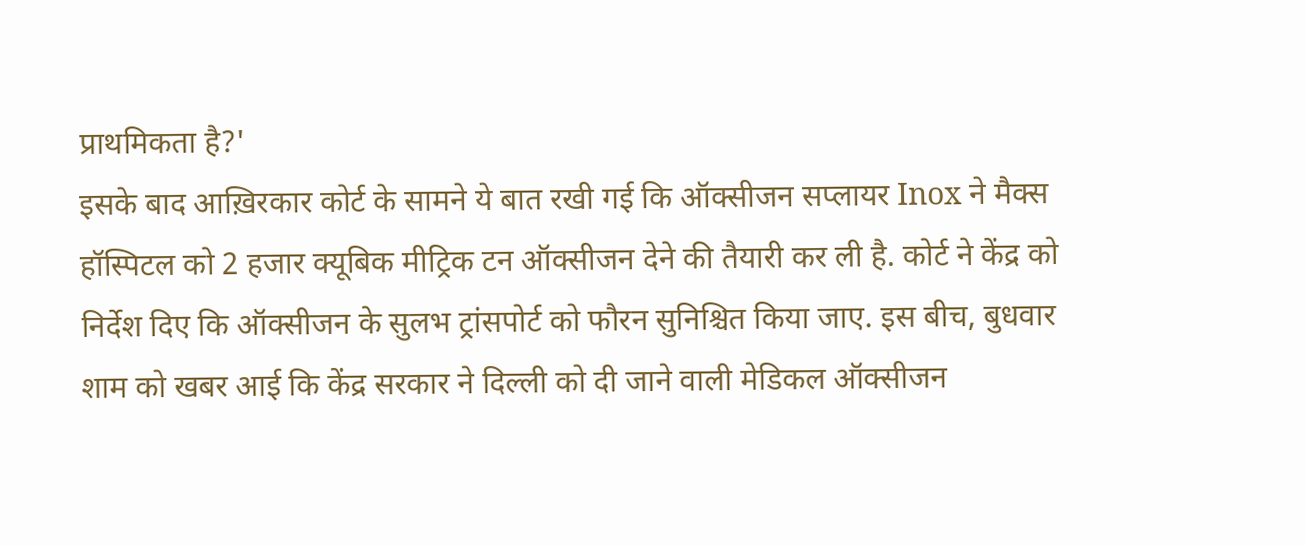प्राथमिकता है?'
इसके बाद आख़िरकार कोर्ट के सामने ये बात रखी गई कि ऑक्सीजन सप्लायर Inox ने मैक्स हॉस्पिटल को 2 हजार क्यूबिक मीट्रिक टन ऑक्सीजन देने की तैयारी कर ली है. कोर्ट ने केंद्र को निर्देश दिए कि ऑक्सीजन के सुलभ ट्रांसपोर्ट को फौरन सुनिश्चित किया जाए. इस बीच, बुधवार शाम को खबर आई कि केंद्र सरकार ने दिल्ली को दी जाने वाली मेडिकल ऑक्सीजन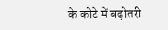के कोटे में बढ़ोतरी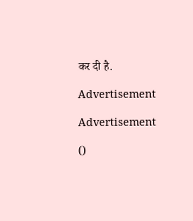कर दी है.

Advertisement

Advertisement

()